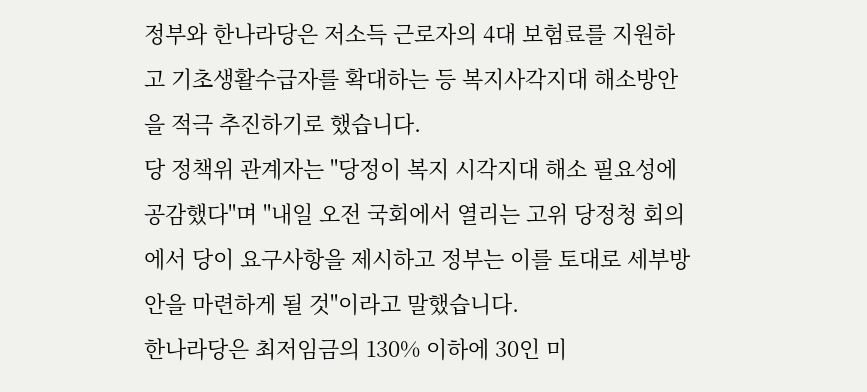정부와 한나라당은 저소득 근로자의 4대 보험료를 지원하고 기초생활수급자를 확대하는 등 복지사각지대 해소방안을 적극 추진하기로 했습니다.
당 정책위 관계자는 "당정이 복지 시각지대 해소 필요성에 공감했다"며 "내일 오전 국회에서 열리는 고위 당정청 회의에서 당이 요구사항을 제시하고 정부는 이를 토대로 세부방안을 마련하게 될 것"이라고 말했습니다.
한나라당은 최저임금의 130% 이하에 30인 미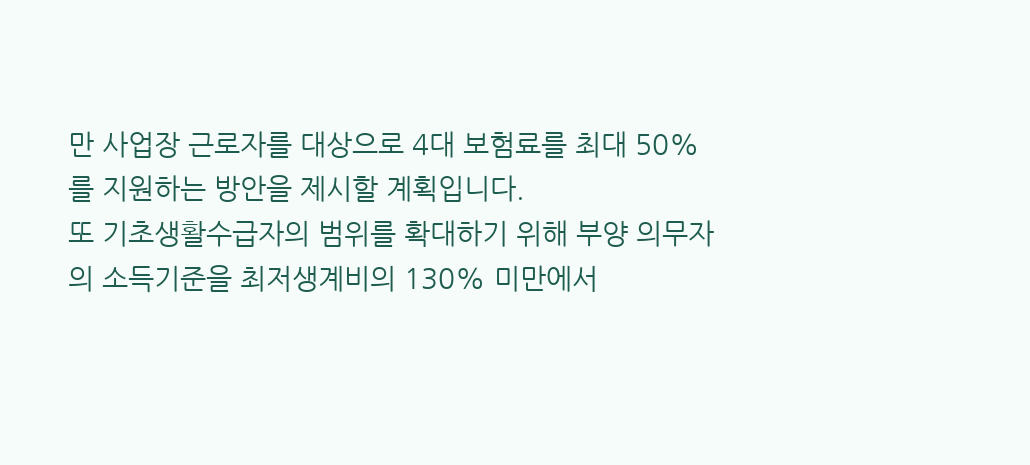만 사업장 근로자를 대상으로 4대 보험료를 최대 50%를 지원하는 방안을 제시할 계획입니다.
또 기초생활수급자의 범위를 확대하기 위해 부양 의무자의 소득기준을 최저생계비의 130% 미만에서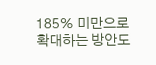185% 미만으로 확대하는 방안도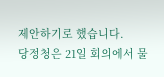제안하기로 했습니다.
당정청은 21일 회의에서 물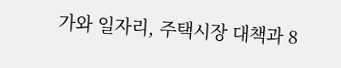가와 일자리, 주택시장 대책과 8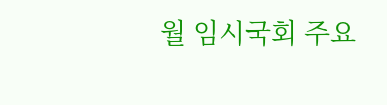월 임시국회 주요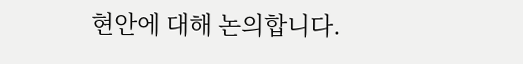현안에 대해 논의합니다.